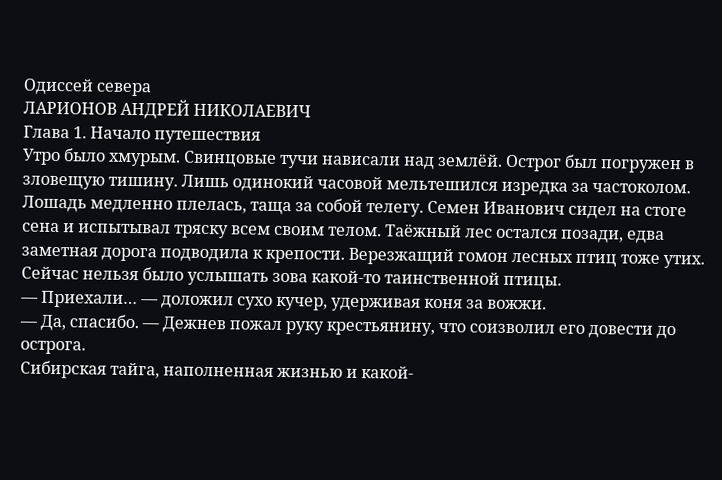Одиссей севера
ЛАРИОНОВ АНДРЕЙ НИКОЛАЕВИЧ
Глава 1. Начало путешествия
Утро было хмурым. Свинцовые тучи нависали над землёй. Острог был погружен в зловещую тишину. Лишь одинокий часовой мельтешился изредка за частоколом.
Лошадь медленно плелась, таща за собой телегу. Семен Иванович сидел на стоге сена и испытывал тряску всем своим телом. Таёжный лес остался позади, едва заметная дорога подводила к крепости. Верезжащий гомон лесных птиц тоже утих. Сейчас нельзя было услышать зова какой-то таинственной птицы.
— Приехали… — доложил сухо кучер, удерживая коня за вожжи.
— Да, спасибо. — Дежнев пожал руку крестьянину, что соизволил его довести до острога.
Сибирская тайга, наполненная жизнью и какой-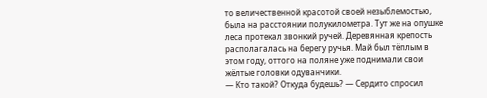то величественной красотой своей незыблемостью, была на расстоянии полукилометра. Тут же на опушке леса протекал звонкий ручей. Деревянная крепость располагалась на берегу ручья. Май был тёплым в этом году, оттого на поляне уже поднимали свои жёлтые головки одуванчики.
— Кто такой? Откуда будешь? — Сердито спросил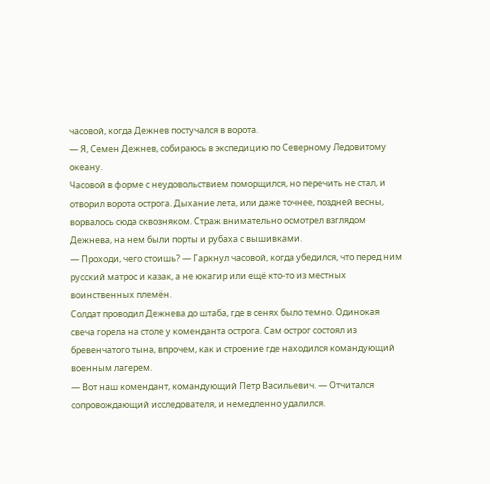часовой, когда Дежнев постучался в ворота.
— Я, Семен Дежнев, собираюсь в экспедицию по Северному Ледовитому океану.
Часовой в форме с неудовольствием поморщился, но перечить не стал, и отворил ворота острога. Дыхание лета, или даже точнее, поздней весны, ворвалось сюда сквозняком. Страж внимательно осмотрел взглядом Дежнева, на нем были порты и рубаха с вышивками.
— Проходи, чего стоишь? — Гаркнул часовой, когда убедился, что перед ним русский матрос и казак, а не юкагир или ещё кто-то из местных воинственных племён.
Солдат проводил Дежнева до штаба, где в сенях было темно. Одинокая свеча горела на столе у коменданта острога. Сам острог состоял из бревенчатого тына, впрочем, как и строение где находился командующий военным лагерем.
— Вот наш комендант, командующий Петр Васильевич. — Отчитался сопровождающий исследователя, и немедленно удалился.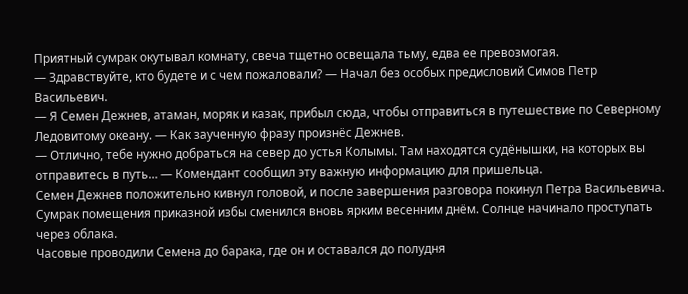Приятный сумрак окутывал комнату, свеча тщетно освещала тьму, едва ее превозмогая.
— Здравствуйте, кто будете и с чем пожаловали? — Начал без особых предисловий Симов Петр Васильевич.
— Я Семен Дежнев, атаман, моряк и казак, прибыл сюда, чтобы отправиться в путешествие по Северному Ледовитому океану. — Как заученную фразу произнёс Дежнев.
— Отлично, тебе нужно добраться на север до устья Колымы. Там находятся судёнышки, на которых вы отправитесь в путь… — Комендант сообщил эту важную информацию для пришельца.
Семен Дежнев положительно кивнул головой, и после завершения разговора покинул Петра Васильевича. Сумрак помещения приказной избы сменился вновь ярким весенним днём. Солнце начинало проступать через облака.
Часовые проводили Семена до барака, где он и оставался до полудня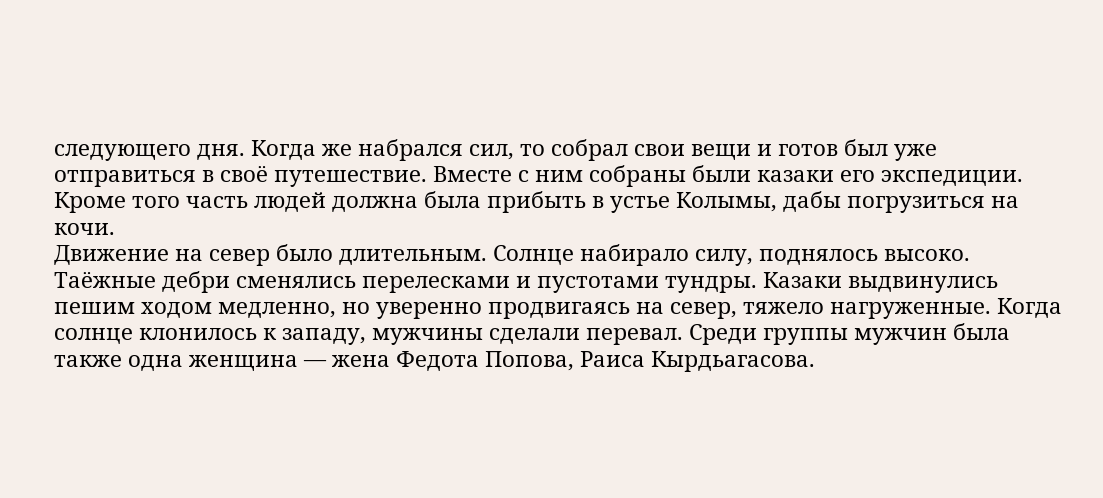следующего дня. Когда же набрался сил, то собрал свои вещи и готов был уже отправиться в своё путешествие. Вместе с ним собраны были казаки его экспедиции. Кроме того часть людей должна была прибыть в устье Колымы, дабы погрузиться на кочи.
Движение на север было длительным. Солнце набирало силу, поднялось высоко. Таёжные дебри сменялись перелесками и пустотами тундры. Казаки выдвинулись пешим ходом медленно, но уверенно продвигаясь на север, тяжело нагруженные. Когда солнце клонилось к западу, мужчины сделали перевал. Среди группы мужчин была также одна женщина — жена Федота Попова, Раиса Кырдьагасова.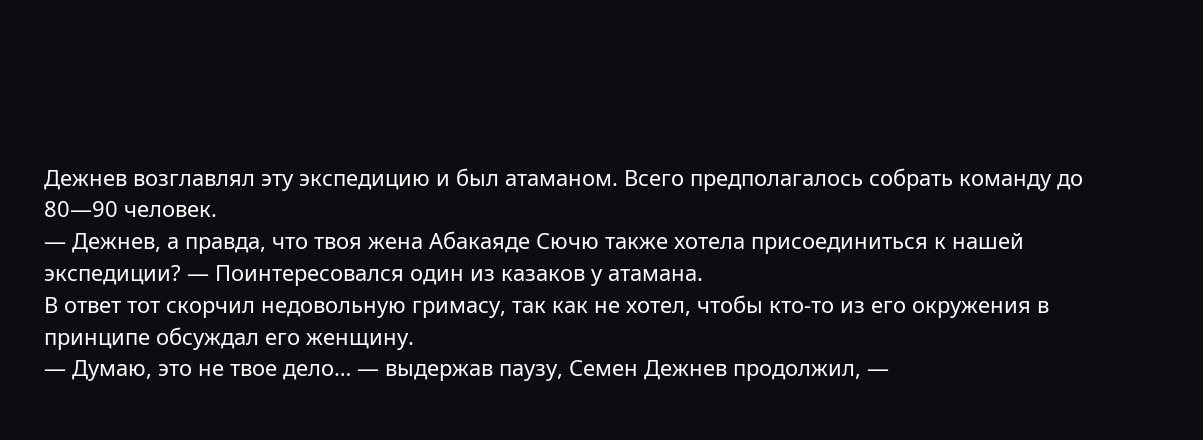Дежнев возглавлял эту экспедицию и был атаманом. Всего предполагалось собрать команду до 80—90 человек.
— Дежнев, а правда, что твоя жена Абакаяде Сючю также хотела присоединиться к нашей экспедиции? — Поинтересовался один из казаков у атамана.
В ответ тот скорчил недовольную гримасу, так как не хотел, чтобы кто-то из его окружения в принципе обсуждал его женщину.
— Думаю, это не твое дело… — выдержав паузу, Семен Дежнев продолжил, —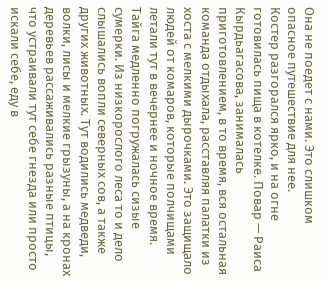Она не поедет с нами. Это слишком опасное путешествие для нее.
Костер разгорался ярко, и на огне готовилась пища в котелке. Повар — Раиса Кырдьагасова, занималась приготовлением, в то время, вся остальная команда отдыхала, расставляя палатки из хоста с мелкими дырочками. Это защищало людей от комаров, которые полчищами летали тут в вечернее и ночное время. Тайга медленно погружалась сизые сумерки. Из низкорослого леса то и дело слышались вопли северных сов, а также других животных. Тут водились медведи, волки, лисы и мелкие грызуны, а на кронах деревьев рассаживались разные птицы, что устраивали тут себе гнезда или просто искали себе, еду в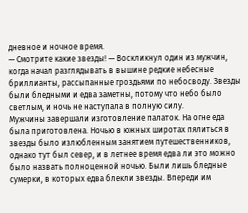дневное и ночное время.
— Смотрите какие звезды! — Воскликнул один из мужчин, когда начал разглядывать в вышине редкие небесные бриллианты, рассыпанные гроздьями по небосводу. Звезды были бледными и едва заметны, потому что небо было светлым, и ночь не наступала в полную силу.
Мужчины завершали изготовление палаток. На огне еда была приготовлена. Ночью в южных широтах пялиться в звезды было излюбленным занятием путешественников, однако тут был север, и в летнее время едва ли это можно было назвать полноценной ночью. Были лишь бледные сумерки, в которых едва блекли звезды. Впереди им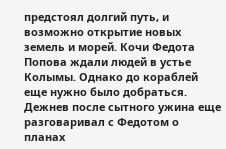предстоял долгий путь, и возможно открытие новых земель и морей. Кочи Федота Попова ждали людей в устье Колымы. Однако до кораблей еще нужно было добраться.
Дежнев после сытного ужина еще разговаривал с Федотом о планах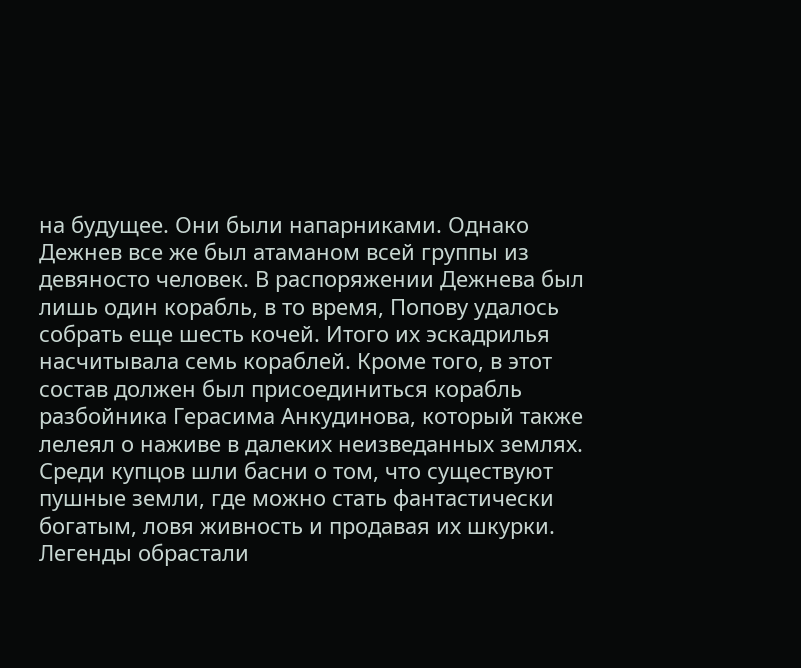на будущее. Они были напарниками. Однако Дежнев все же был атаманом всей группы из девяносто человек. В распоряжении Дежнева был лишь один корабль, в то время, Попову удалось собрать еще шесть кочей. Итого их эскадрилья насчитывала семь кораблей. Кроме того, в этот состав должен был присоединиться корабль разбойника Герасима Анкудинова, который также лелеял о наживе в далеких неизведанных землях. Среди купцов шли басни о том, что существуют пушные земли, где можно стать фантастически богатым, ловя живность и продавая их шкурки. Легенды обрастали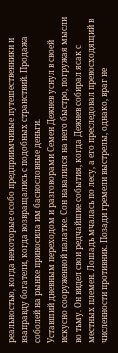реальностью, когда некоторые особо предприимчивые путешественники и взаправду богатели, когда возвращались с подобных странствий. Продажа соболей на рынке приносила им баснословные деньги.
Уставший дневным переходом и разговорами Семен Дежнев уснул в своей искусно сооруженной палатке. Сон навалился на него быстро, погружая мысли во тьму. Он видел свои редчайшие события, когда Дежнев собирал ясак с местных племен. Лошадь мчалась по лесу, а его преследовал превосходящий в численности противник. Позади гремели выстрелы, однако, враг не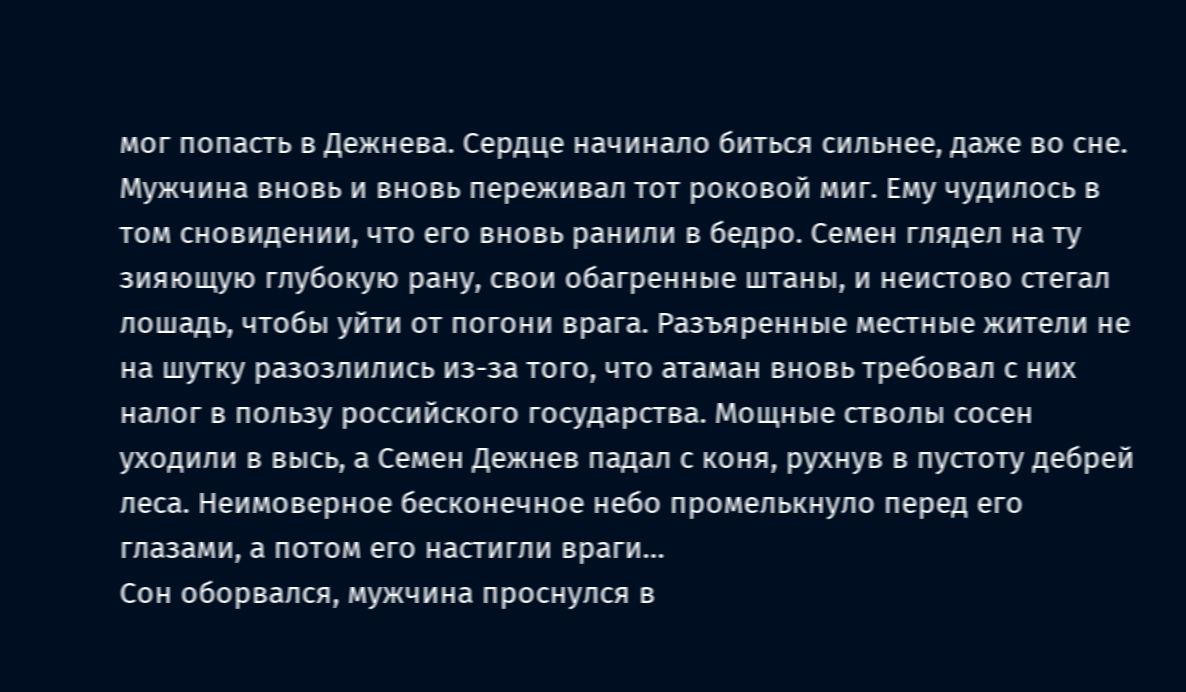мог попасть в Дежнева. Сердце начинало биться сильнее, даже во сне. Мужчина вновь и вновь переживал тот роковой миг. Ему чудилось в том сновидении, что его вновь ранили в бедро. Семен глядел на ту зияющую глубокую рану, свои обагренные штаны, и неистово стегал лошадь, чтобы уйти от погони врага. Разъяренные местные жители не на шутку разозлились из-за того, что атаман вновь требовал с них налог в пользу российского государства. Мощные стволы сосен уходили в высь, а Семен Дежнев падал с коня, рухнув в пустоту дебрей леса. Неимоверное бесконечное небо промелькнуло перед его глазами, а потом его настигли враги…
Сон оборвался, мужчина проснулся в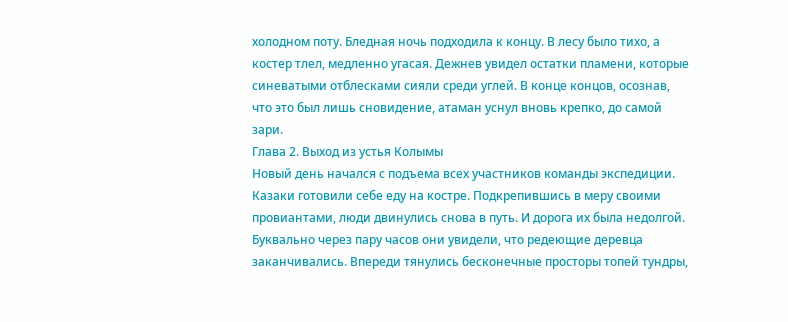холодном поту. Бледная ночь подходила к концу. В лесу было тихо, а костер тлел, медленно угасая. Дежнев увидел остатки пламени, которые синеватыми отблесками сияли среди углей. В конце концов, осознав, что это был лишь сновидение, атаман уснул вновь крепко, до самой зари.
Глава 2. Выход из устья Колымы
Новый день начался с подъема всех участников команды экспедиции. Казаки готовили себе еду на костре. Подкрепившись в меру своими провиантами, люди двинулись снова в путь. И дорога их была недолгой. Буквально через пару часов они увидели, что редеющие деревца заканчивались. Впереди тянулись бесконечные просторы топей тундры,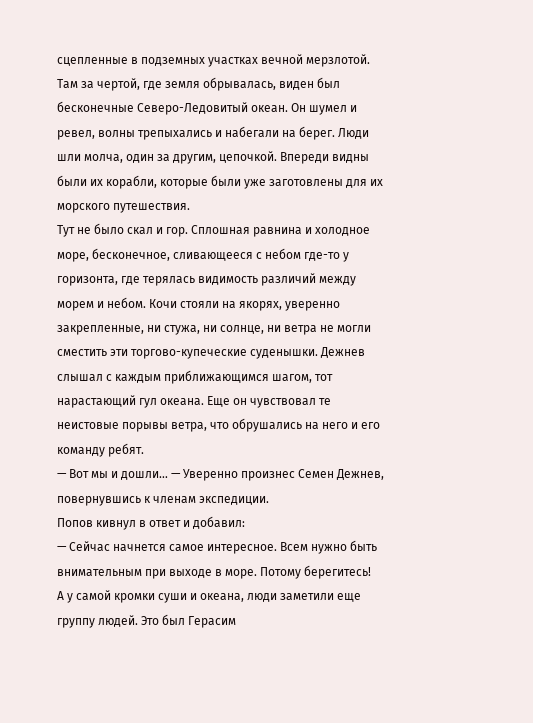сцепленные в подземных участках вечной мерзлотой. Там за чертой, где земля обрывалась, виден был бесконечные Северо-Ледовитый океан. Он шумел и ревел, волны трепыхались и набегали на берег. Люди шли молча, один за другим, цепочкой. Впереди видны были их корабли, которые были уже заготовлены для их морского путешествия.
Тут не было скал и гор. Сплошная равнина и холодное море, бесконечное, сливающееся с небом где-то у горизонта, где терялась видимость различий между морем и небом. Кочи стояли на якорях, уверенно закрепленные, ни стужа, ни солнце, ни ветра не могли сместить эти торгово-купеческие суденышки. Дежнев слышал с каждым приближающимся шагом, тот нарастающий гул океана. Еще он чувствовал те неистовые порывы ветра, что обрушались на него и его команду ребят.
— Вот мы и дошли… — Уверенно произнес Семен Дежнев, повернувшись к членам экспедиции.
Попов кивнул в ответ и добавил:
— Сейчас начнется самое интересное. Всем нужно быть внимательным при выходе в море. Потому берегитесь!
А у самой кромки суши и океана, люди заметили еще группу людей. Это был Герасим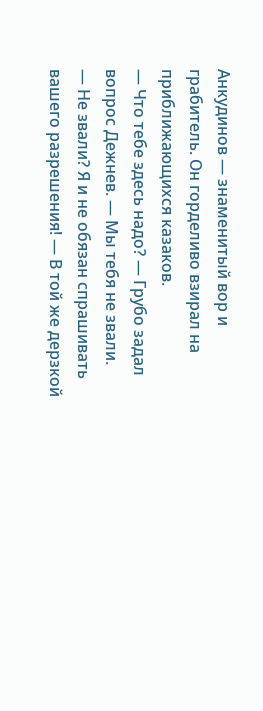Анкудинов — знаменитый вор и грабитель. Он горделиво взирал на приближающихся казаков.
— Что тебе здесь надо? — Грубо задал вопрос Дежнев. — Мы тебя не звали.
— Не звали? Я и не обязан спрашивать вашего разрешения! — В той же дерзкой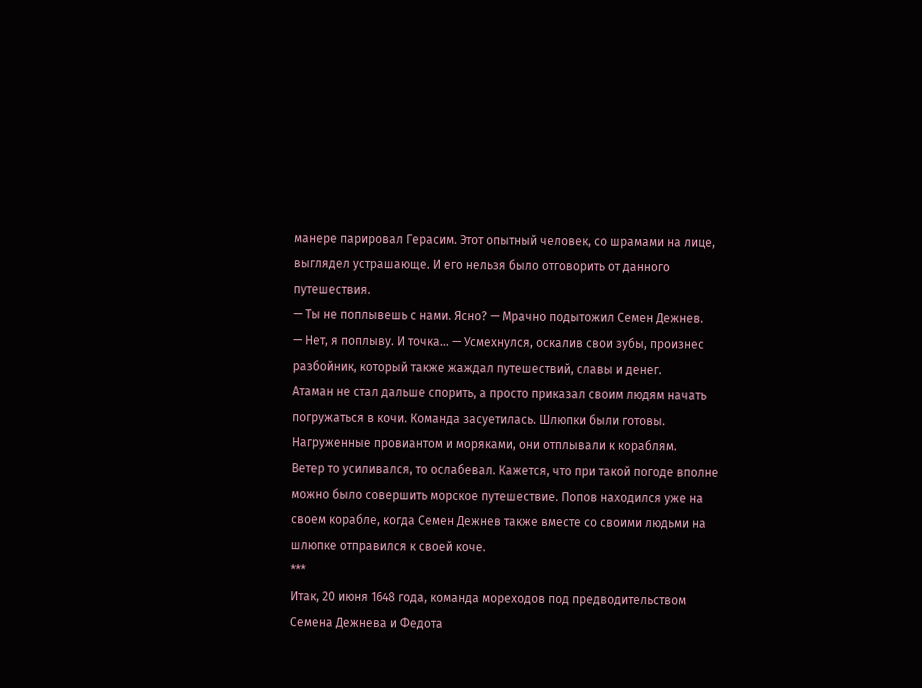манере парировал Герасим. Этот опытный человек, со шрамами на лице, выглядел устрашающе. И его нельзя было отговорить от данного путешествия.
— Ты не поплывешь с нами. Ясно? — Мрачно подытожил Семен Дежнев.
— Нет, я поплыву. И точка… — Усмехнулся, оскалив свои зубы, произнес разбойник, который также жаждал путешествий, славы и денег.
Атаман не стал дальше спорить, а просто приказал своим людям начать погружаться в кочи. Команда засуетилась. Шлюпки были готовы. Нагруженные провиантом и моряками, они отплывали к кораблям.
Ветер то усиливался, то ослабевал. Кажется, что при такой погоде вполне можно было совершить морское путешествие. Попов находился уже на своем корабле, когда Семен Дежнев также вместе со своими людьми на шлюпке отправился к своей коче.
***
Итак, 20 июня 1648 года, команда мореходов под предводительством Семена Дежнева и Федота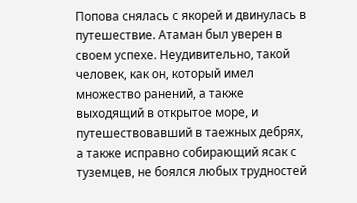Попова снялась с якорей и двинулась в путешествие. Атаман был уверен в своем успехе. Неудивительно, такой человек, как он, который имел множество ранений, а также выходящий в открытое море, и путешествовавший в таежных дебрях, а также исправно собирающий ясак с туземцев, не боялся любых трудностей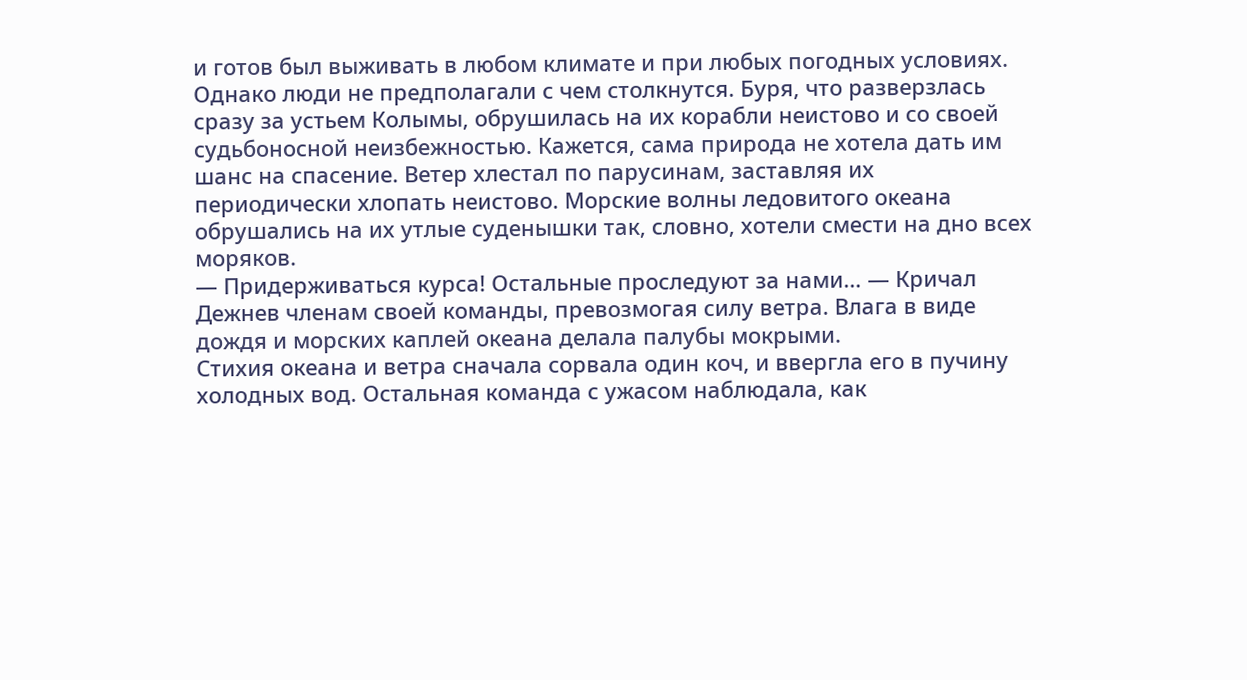и готов был выживать в любом климате и при любых погодных условиях.
Однако люди не предполагали с чем столкнутся. Буря, что разверзлась сразу за устьем Колымы, обрушилась на их корабли неистово и со своей судьбоносной неизбежностью. Кажется, сама природа не хотела дать им шанс на спасение. Ветер хлестал по парусинам, заставляя их периодически хлопать неистово. Морские волны ледовитого океана обрушались на их утлые суденышки так, словно, хотели смести на дно всех моряков.
— Придерживаться курса! Остальные проследуют за нами… — Кричал Дежнев членам своей команды, превозмогая силу ветра. Влага в виде дождя и морских каплей океана делала палубы мокрыми.
Стихия океана и ветра сначала сорвала один коч, и ввергла его в пучину холодных вод. Остальная команда с ужасом наблюдала, как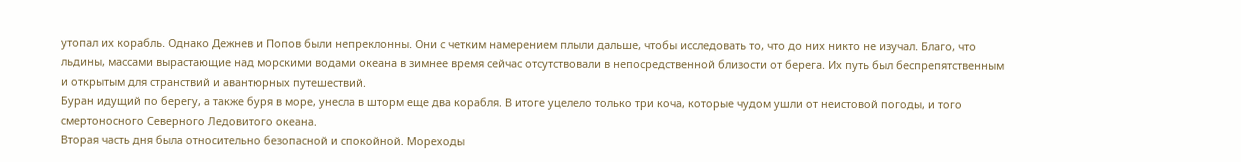утопал их корабль. Однако Дежнев и Попов были непреклонны. Они с четким намерением плыли дальше, чтобы исследовать то, что до них никто не изучал. Благо, что льдины, массами вырастающие над морскими водами океана в зимнее время сейчас отсутствовали в непосредственной близости от берега. Их путь был беспрепятственным и открытым для странствий и авантюрных путешествий.
Буран идущий по берегу, а также буря в море, унесла в шторм еще два корабля. В итоге уцелело только три коча, которые чудом ушли от неистовой погоды, и того смертоносного Северного Ледовитого океана.
Вторая часть дня была относительно безопасной и спокойной. Мореходы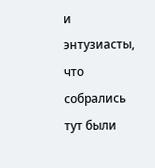и энтузиасты, что собрались тут были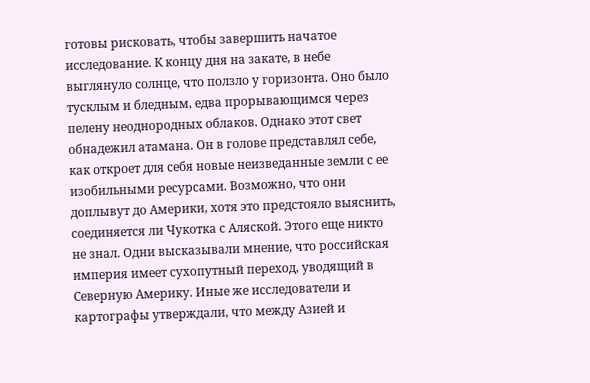готовы рисковать, чтобы завершить начатое исследование. К концу дня на закате, в небе выглянуло солнце, что ползло у горизонта. Оно было тусклым и бледным, едва прорывающимся через пелену неоднородных облаков. Однако этот свет обнадежил атамана. Он в голове представлял себе, как откроет для себя новые неизведанные земли с ее изобильными ресурсами. Возможно, что они доплывут до Америки, хотя это предстояло выяснить, соединяется ли Чукотка с Аляской. Этого еще никто не знал. Одни высказывали мнение, что российская империя имеет сухопутный переход, уводящий в Северную Америку. Иные же исследователи и картографы утверждали, что между Азией и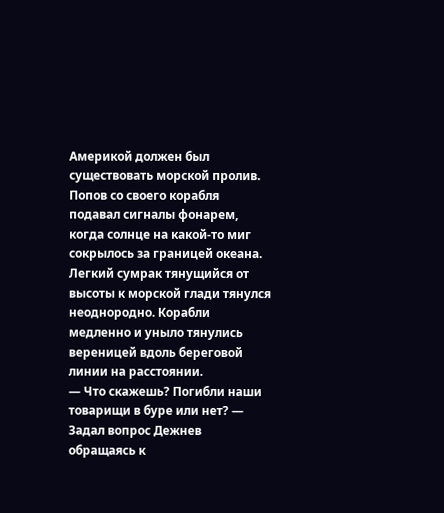Америкой должен был существовать морской пролив.
Попов со своего корабля подавал сигналы фонарем, когда солнце на какой-то миг сокрылось за границей океана. Легкий сумрак тянущийся от высоты к морской глади тянулся неоднородно. Корабли медленно и уныло тянулись вереницей вдоль береговой линии на расстоянии.
— Что скажешь? Погибли наши товарищи в буре или нет? — Задал вопрос Дежнев обращаясь к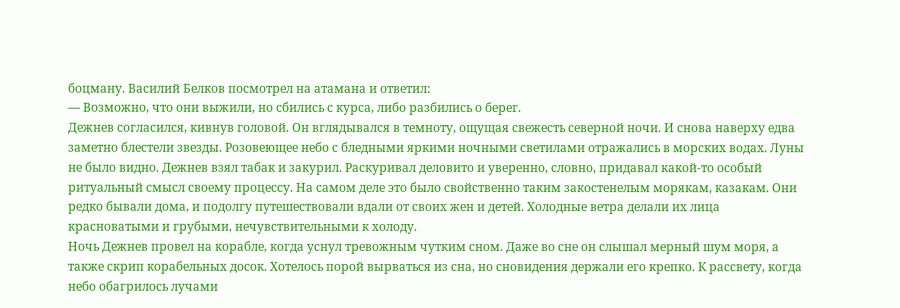боцману. Василий Белков посмотрел на атамана и ответил:
— Возможно, что они выжили, но сбились с курса, либо разбились о берег.
Дежнев согласился, кивнув головой. Он вглядывался в темноту, ощущая свежесть северной ночи. И снова наверху едва заметно блестели звезды. Розовеющее небо с бледными яркими ночными светилами отражались в морских водах. Луны не было видно. Дежнев взял табак и закурил. Раскуривал деловито и уверенно, словно, придавал какой-то особый ритуальный смысл своему процессу. На самом деле это было свойственно таким закостенелым морякам, казакам. Они редко бывали дома, и подолгу путешествовали вдали от своих жен и детей. Холодные ветра делали их лица красноватыми и грубыми, нечувствительными к холоду.
Ночь Дежнев провел на корабле, когда уснул тревожным чутким сном. Даже во сне он слышал мерный шум моря, а также скрип корабельных досок. Хотелось порой вырваться из сна, но сновидения держали его крепко. К рассвету, когда небо обагрилось лучами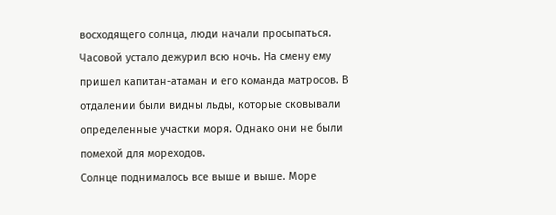восходящего солнца, люди начали просыпаться. Часовой устало дежурил всю ночь. На смену ему пришел капитан-атаман и его команда матросов. В отдалении были видны льды, которые сковывали определенные участки моря. Однако они не были помехой для мореходов.
Солнце поднималось все выше и выше. Море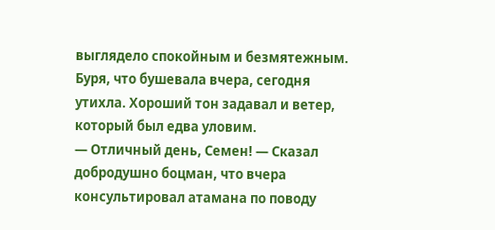выглядело спокойным и безмятежным. Буря, что бушевала вчера, сегодня утихла. Хороший тон задавал и ветер, который был едва уловим.
— Отличный день, Семен! — Сказал добродушно боцман, что вчера консультировал атамана по поводу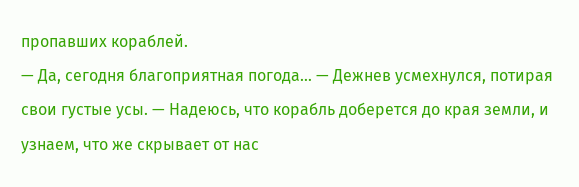пропавших кораблей.
— Да, сегодня благоприятная погода… — Дежнев усмехнулся, потирая свои густые усы. — Надеюсь, что корабль доберется до края земли, и узнаем, что же скрывает от нас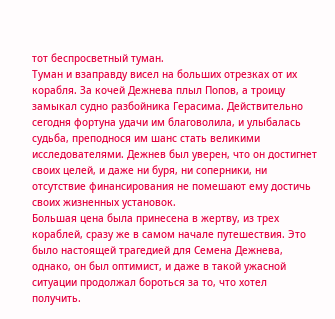тот беспросветный туман.
Туман и взаправду висел на больших отрезках от их корабля. За кочей Дежнева плыл Попов, а троицу замыкал судно разбойника Герасима. Действительно сегодня фортуна удачи им благоволила, и улыбалась судьба, преподнося им шанс стать великими исследователями. Дежнев был уверен, что он достигнет своих целей, и даже ни буря, ни соперники, ни отсутствие финансирования не помешают ему достичь своих жизненных установок.
Большая цена была принесена в жертву, из трех кораблей, сразу же в самом начале путешествия. Это было настоящей трагедией для Семена Дежнева, однако, он был оптимист, и даже в такой ужасной ситуации продолжал бороться за то, что хотел получить.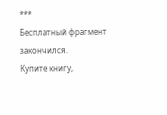***
Бесплатный фрагмент закончился.
Купите книгу,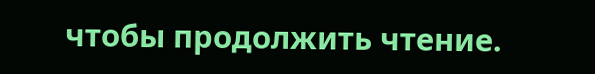чтобы продолжить чтение.